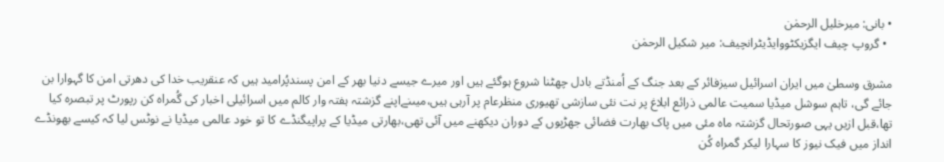• بانی: میرخلیل الرحمٰن
  • گروپ چیف ایگزیکٹووایڈیٹرانچیف: میر شکیل الرحمٰن

مشرق وسطیٰ میں ایران اسرائیل سیزفائر کے بعد جنگ کے اُمنڈتے بادل چھٹنا شروع ہوگئے ہیں اور میرے جیسے دنیا بھر کے امن پسندپُرامید ہیں کہ عنقریب خدا کی دھرتی امن کا گہوارا بن جائے گی، تاہم سوشل میڈیا سمیت عالمی ذرائع ابلاغ پر نت نئی سازشی تھیوری منظرعام پر آرہی ہیں،میںنےاپنے گزشتہ ہفتہ وار کالم میں اسرائیلی اخبار کی گُمراہ کن رپورٹ پر تبصرہ کیا تھا،قبل ازیں یہی صورتحال گزشتہ ماہ مئی میں پاک بھارت فضائی جھڑپوں کے دوران دیکھنے میں آئی تھی،بھارتی میڈیا کے پراپیگنڈے کا تو خود عالمی میڈیا نے نوٹس لیا کہ کیسے بھونڈے انداز میں فیک نیوز کا سہارا لیکر گمراہ کُن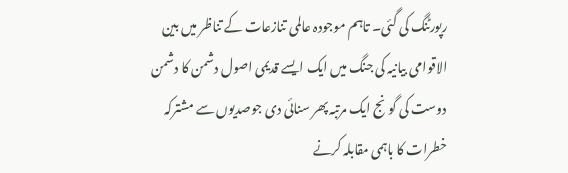رپورٹنگ کی گئی۔ تاہم موجودہ عالمی تنازعات کے تناظر میں بین الاقوامی بیانیہ کی جنگ میں ایک ایسے قدیمی اصول دشمن کا دشمن دوست کی گونج ایک مرتبہ پھر سنائی دی جوصدیوں سے مشترکہ خطرات کا باہمی مقابلہ کرنے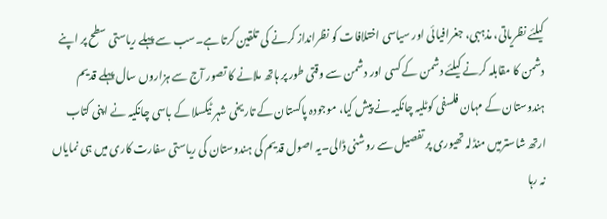کیلئے نظریاتی، مذہبی، جغرافیائی اور سیاسی اختلافات کو نظرانداز کرنے کی تلقین کرتا ہے۔سب سے پہلے ریاستی سطح پر اپنے دشمن کا مقابلہ کرنے کیلئے دشمن کے کسی اور دشمن سے وقتی طور پر ہاتھ ملانے کا تصور آج سے ہزاروں سال پہلے قدیم ہندوستان کے مہان فلسفی کوٹلیہ چانکیہ نے پیش کیا، موجودہ پاکستان کے تاریخی شہر ٹیکسلا کے باسی چانکیہ نے اپنی کتاب ارتھ شاسترمیں منڈلہ تھیوری پر تفصیل سے روشنی ڈالی۔یہ اصول قدیم کی ہندوستان کی ریاستی سفارت کاری میں ہی نمایاں نہ رہا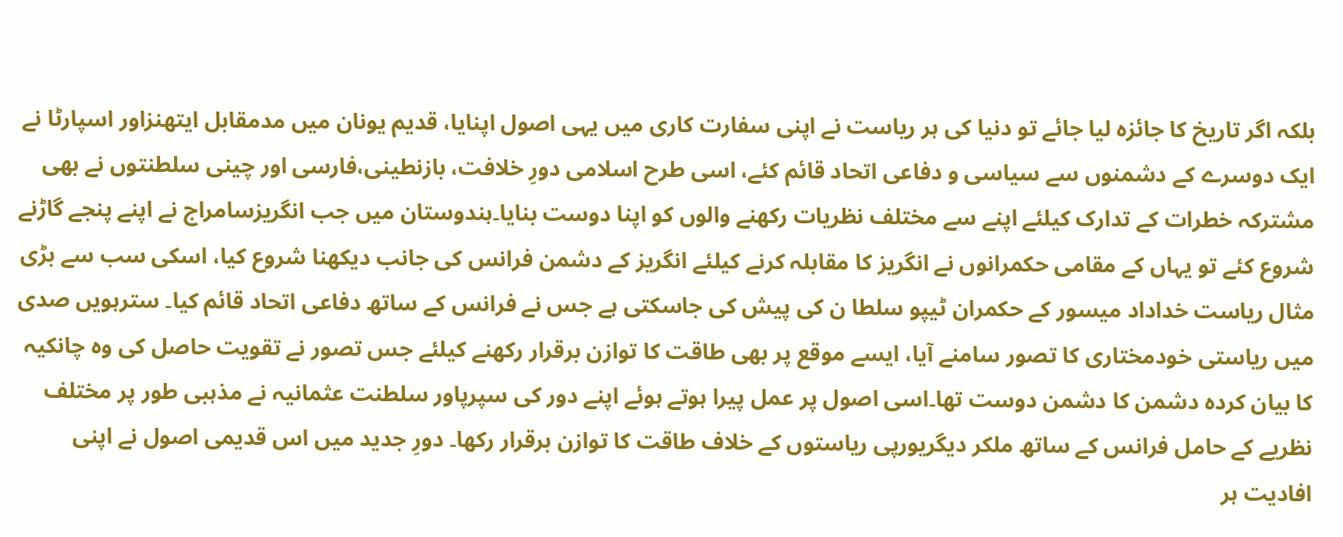بلکہ اگر تاریخ کا جائزہ لیا جائے تو دنیا کی ہر ریاست نے اپنی سفارت کاری میں یہی اصول اپنایا، قدیم یونان میں مدمقابل ایتھنزاور اسپارٹا نے ایک دوسرے کے دشمنوں سے سیاسی و دفاعی اتحاد قائم کئے، اسی طرح اسلامی دورِ خلافت، بازنطینی،فارسی اور چینی سلطنتوں نے بھی مشترکہ خطرات کے تدارک کیلئے اپنے سے مختلف نظریات رکھنے والوں کو اپنا دوست بنایا۔ہندوستان میں جب انگریزسامراج نے اپنے پنجے گاڑنے شروع کئے تو یہاں کے مقامی حکمرانوں نے انگریز کا مقابلہ کرنے کیلئے انگریز کے دشمن فرانس کی جانب دیکھنا شروع کیا، اسکی سب سے بڑی مثال ریاست خداداد میسور کے حکمران ٹیپو سلطا ن کی پیش کی جاسکتی ہے جس نے فرانس کے ساتھ دفاعی اتحاد قائم کیا۔ سترہویں صدی میں ریاستی خودمختاری کا تصور سامنے آیا، ایسے موقع پر بھی طاقت کا توازن برقرار رکھنے کیلئے جس تصور نے تقویت حاصل کی وہ چانکیہ کا بیان کردہ دشمن کا دشمن دوست تھا۔اسی اصول پر عمل پیرا ہوتے ہوئے اپنے دور کی سپرپاور سلطنت عثمانیہ نے مذہبی طور پر مختلف نظریے کے حامل فرانس کے ساتھ ملکر دیگریورپی ریاستوں کے خلاف طاقت کا توازن برقرار رکھا۔ دورِ جدید میں اس قدیمی اصول نے اپنی افادیت ہر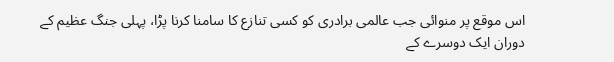اس موقع پر منوائی جب عالمی برادری کو کسی تنازع کا سامنا کرنا پڑا، پہلی جنگ عظیم کے دوران ایک دوسرے کے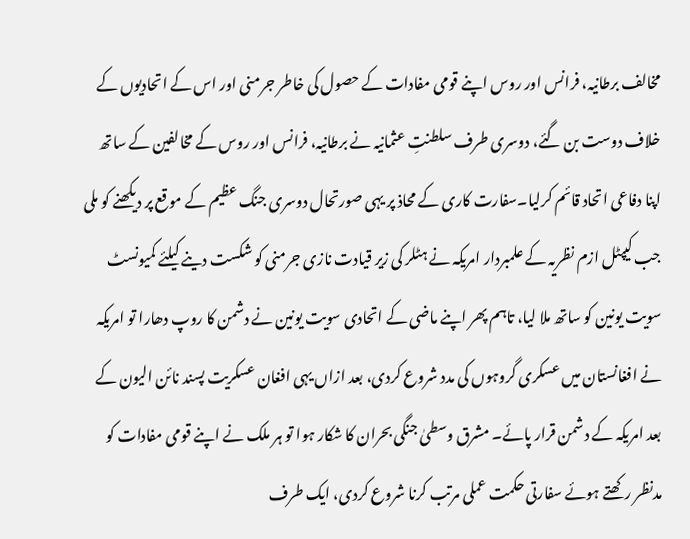مخالف برطانیہ، فرانس اور روس اپنے قومی مفادات کے حصول کی خاطر جرمنی اور اس کے اتحادیوں کے خلاف دوست بن گئے، دوسری طرف سلطنتِ عثمانیہ نے برطانیہ، فرانس اور روس کے مخالفین کے ساتھ اپنا دفاعی اتحاد قائم کرلیا۔سفارت کاری کے محاذ پر یہی صورتحال دوسری جنگ عظیم کے موقع پر دیکھنے کو ملی جب کیپٹل ازم نظریہ کے علمبردار امریکہ نے ہٹلر کی زیر قیادت نازی جرمنی کو شکست دینے کیلئے کمیونسٹ سویت یونین کو ساتھ ملا لیا، تاہم پھر اپنے ماضی کے اتحادی سویت یونین نے دشمن کا روپ دھارا تو امریکہ نے افغانستان میں عسکری گروہوں کی مدد شروع کردی، بعد ازاں یہی افغان عسکریت پسند نائن الیون کے بعد امریکہ کے دشمن قرار پائے۔ مشرق وسطیٰ جنگی بحران کا شکار ہوا تو ہر ملک نے اپنے قومی مفادات کو مدنظر رکھتے ہوئے سفارتی حکمت عملی مرتب کرنا شروع کردی، ایک طرف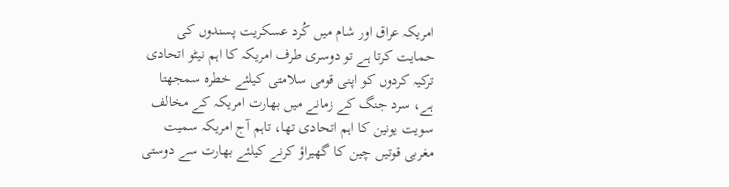امریکہ عراق اور شام میں کُرد عسکریت پسندوں کی حمایت کرتا ہے تو دوسری طرف امریکہ کا اہم نیٹو اتحادی ترکیہ کردوں کو اپنی قومی سلامتی کیلئے خطرہ سمجھتا ہے، سرد جنگ کے زمانے میں بھارت امریکہ کے مخالف سویت یونین کا اہم اتحادی تھا، تاہم آج امریکہ سمیت مغربی قوتیں چین کا گھیراؤ کرنے کیلئے بھارت سے دوستی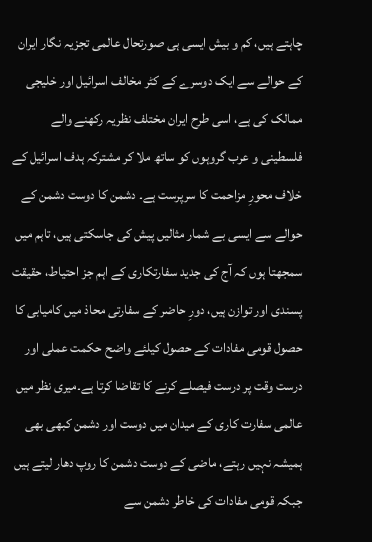چاہتے ہیں، کم و بیش ایسی ہی صورتحال عالمی تجزیہ نگار ایران کے حوالے سے ایک دوسرے کے کٹر مخالف اسرائیل اور خلیجی ممالک کی ہے، اسی طرح ایران مختلف نظریہ رکھنے والے فلسطینی و عرب گروہوں کو ساتھ ملا کر مشترکہ ہدف اسرائیل کے خلاف محورِ مزاحمت کا سرپرست ہے۔ دشمن کا دوست دشمن کے حوالے سے ایسی بے شمار مثالیں پیش کی جاسکتی ہیں، تاہم میں سمجھتا ہوں کہ آج کی جدید سفارتکاری کے اہم جز احتیاط، حقیقت پسندی اور توازن ہیں، دورِ حاضر کے سفارتی محاذ میں کامیابی کا حصول قومی مفادات کے حصول کیلئے واضح حکمت عملی اور درست وقت پر درست فیصلے کرنے کا تقاضا کرتا ہے۔میری نظر میں عالمی سفارت کاری کے میدان میں دوست اور دشمن کبھی بھی ہمیشہ نہیں رہتے، ماضی کے دوست دشمن کا روپ دھار لیتے ہیں جبکہ قومی مفادات کی خاطر دشمن سے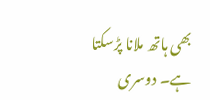بھی ہاتھ ملانا پڑسکتا ہے۔ دوسری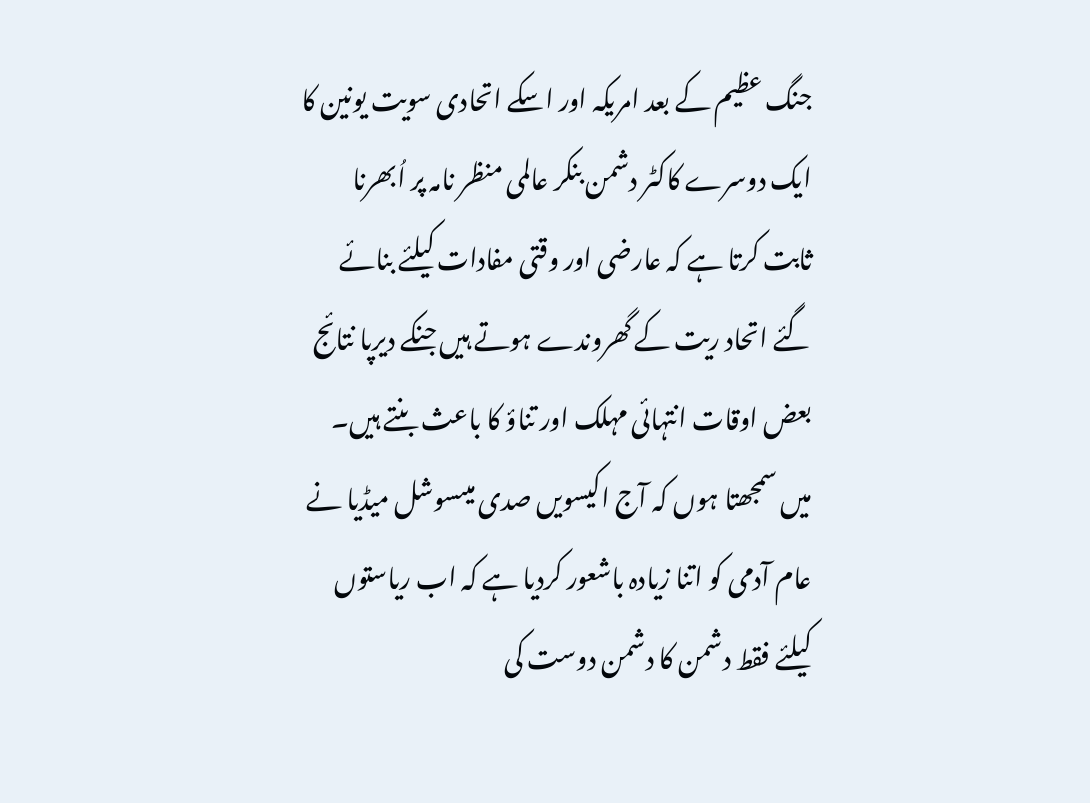جنگ عظیم کے بعد امریکہ اور اسکے اتحادی سویت یونین کا ایک دوسرے کاکٹر دشمن بنکر عالمی منظر نامہ پر اُبھرنا ثابت کرتا ہے کہ عارضی اور وقتی مفادات کیلئے بنائے گئے اتحاد ریت کے گھروندے ہوتے ہیں جنکے دیرپا نتائج بعض اوقات انتہائی مہلک اور تناؤ کا باعث بنتے ہیں۔ میں سمجھتا ہوں کہ آج اکیسویں صدی میںسوشل میڈیا نے عام آدمی کو اتنا زیادہ باشعور کردیا ہے کہ اب ریاستوں کیلئے فقط دشمن کا دشمن دوست کی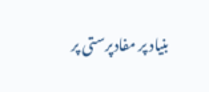بنیاد پر مفادپرستی پر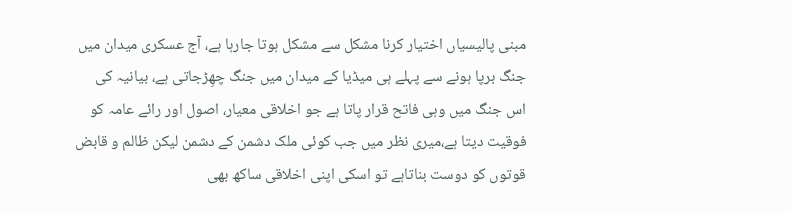مبنی پالیسیاں اختیار کرنا مشکل سے مشکل ہوتا جارہا ہے، آج عسکری میدان میں جنگ برپا ہونے سے پہلے ہی میڈیا کے میدان میں جنگ چھِڑجاتی ہے، بیانیہ کی اس جنگ میں وہی فاتح قرار پاتا ہے جو اخلاقی معیار، اصول اور رائے عامہ کو فوقیت دیتا ہے،میری نظر میں جب کوئی ملک دشمن کے دشمن لیکن ظالم و قابض قوتوں کو دوست بناتاہے تو اسکی اپنی اخلاقی ساکھ بھی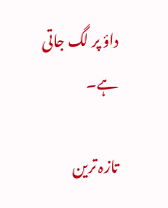داؤ پر لگ جاتی ہے۔

تازہ ترین